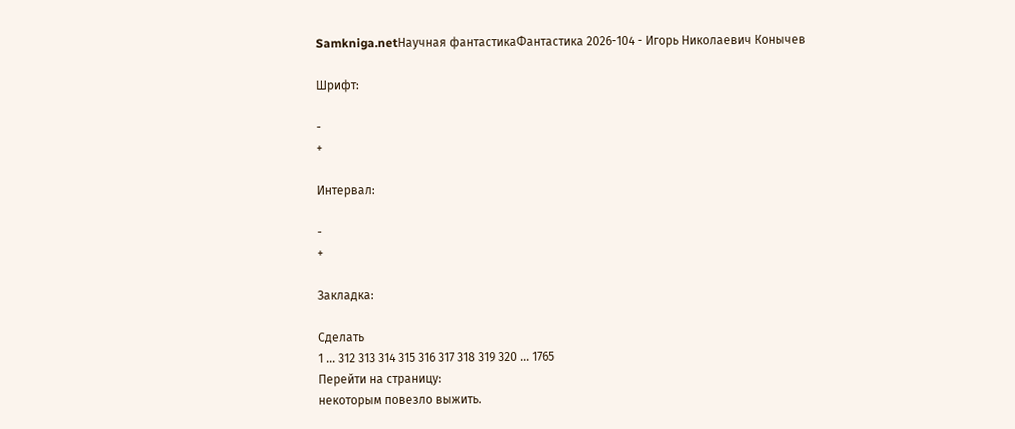Samkniga.netНаучная фантастикаФантастика 2026-104 - Игорь Николаевич Конычев

Шрифт:

-
+

Интервал:

-
+

Закладка:

Сделать
1 ... 312 313 314 315 316 317 318 319 320 ... 1765
Перейти на страницу:
некоторым повезло выжить.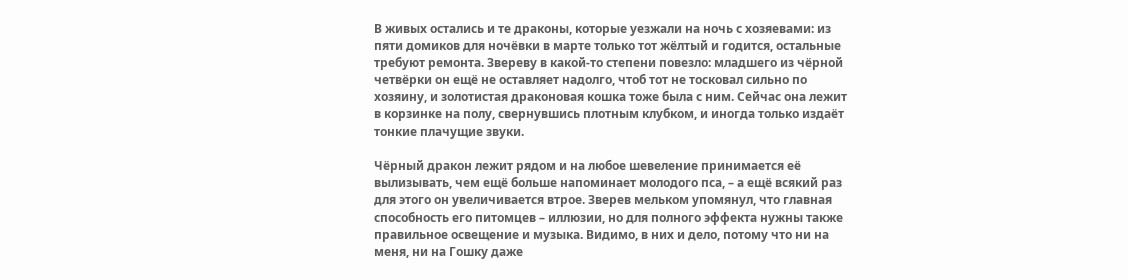В живых остались и те драконы, которые уезжали на ночь с хозяевами: из пяти домиков для ночёвки в марте только тот жёлтый и годится, остальные требуют ремонта. Звереву в какой-то степени повезло: младшего из чёрной четвёрки он ещё не оставляет надолго, чтоб тот не тосковал сильно по хозяину, и золотистая драконовая кошка тоже была с ним. Сейчас она лежит в корзинке на полу, свернувшись плотным клубком, и иногда только издаёт тонкие плачущие звуки.

Чёрный дракон лежит рядом и на любое шевеление принимается её вылизывать, чем ещё больше напоминает молодого пса, – а ещё всякий раз для этого он увеличивается втрое. Зверев мельком упомянул, что главная способность его питомцев – иллюзии, но для полного эффекта нужны также правильное освещение и музыка. Видимо, в них и дело, потому что ни на меня, ни на Гошку даже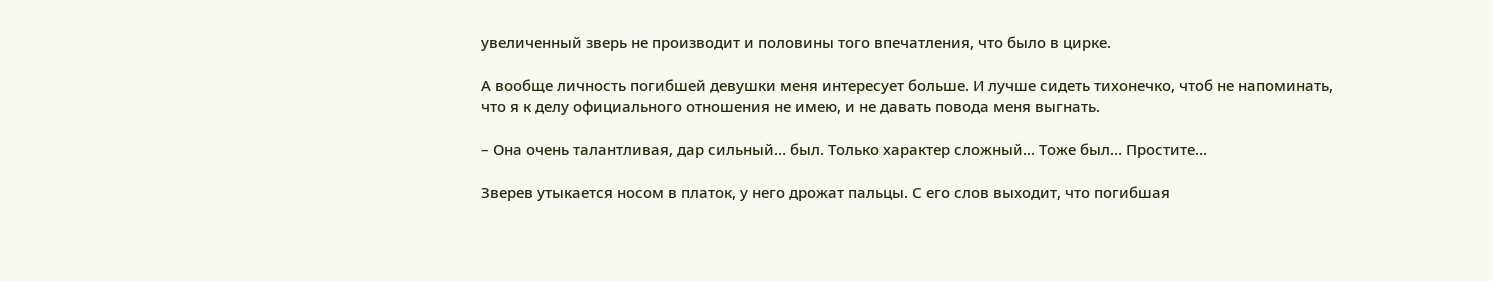увеличенный зверь не производит и половины того впечатления, что было в цирке.

А вообще личность погибшей девушки меня интересует больше. И лучше сидеть тихонечко, чтоб не напоминать, что я к делу официального отношения не имею, и не давать повода меня выгнать.

– Она очень талантливая, дар сильный… был. Только характер сложный… Тоже был… Простите…

Зверев утыкается носом в платок, у него дрожат пальцы. С его слов выходит, что погибшая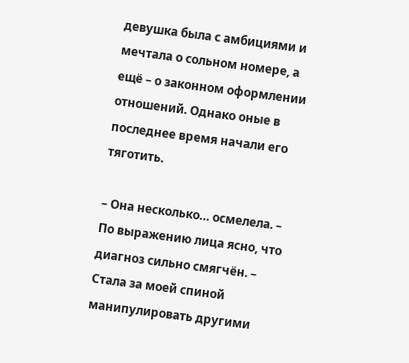девушка была с амбициями и мечтала о сольном номере, а ещё – о законном оформлении отношений. Однако оные в последнее время начали его тяготить.

– Она несколько… осмелела. – По выражению лица ясно, что диагноз сильно смягчён. – Стала за моей спиной манипулировать другими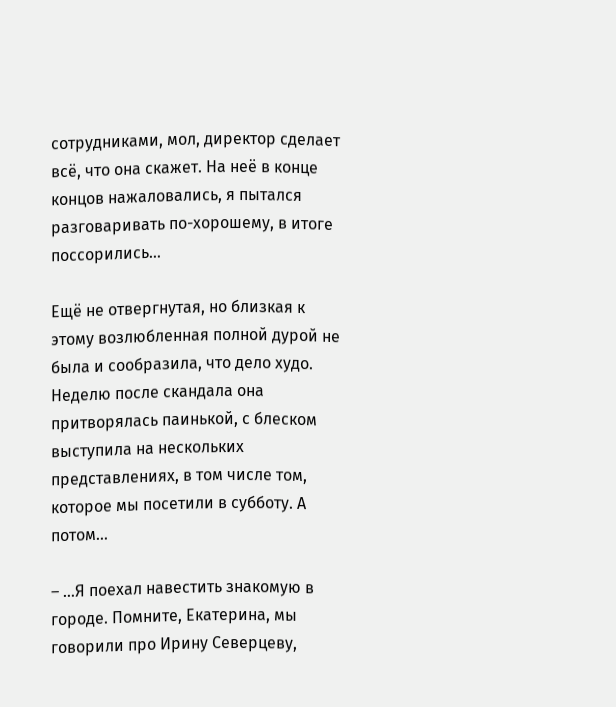сотрудниками, мол, директор сделает всё, что она скажет. На неё в конце концов нажаловались, я пытался разговаривать по-хорошему, в итоге поссорились…

Ещё не отвергнутая, но близкая к этому возлюбленная полной дурой не была и сообразила, что дело худо. Неделю после скандала она притворялась паинькой, с блеском выступила на нескольких представлениях, в том числе том, которое мы посетили в субботу. А потом…

– …Я поехал навестить знакомую в городе. Помните, Екатерина, мы говорили про Ирину Северцеву,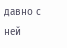давно с ней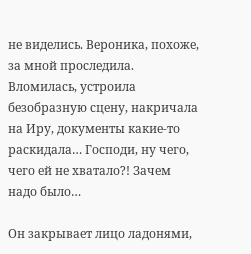не виделись. Вероника, похоже, за мной проследила. Вломилась, устроила безобразную сцену, накричала на Иру, документы какие-то раскидала… Господи, ну чего, чего ей не хватало?! Зачем надо было…

Он закрывает лицо ладонями,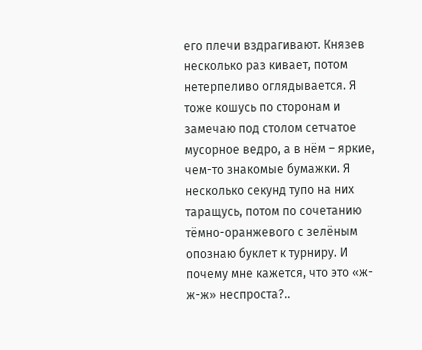его плечи вздрагивают. Князев несколько раз кивает, потом нетерпеливо оглядывается. Я тоже кошусь по сторонам и замечаю под столом сетчатое мусорное ведро, а в нём – яркие, чем-то знакомые бумажки. Я несколько секунд тупо на них таращусь, потом по сочетанию тёмно-оранжевого с зелёным опознаю буклет к турниру. И почему мне кажется, что это «ж-ж-ж» неспроста?..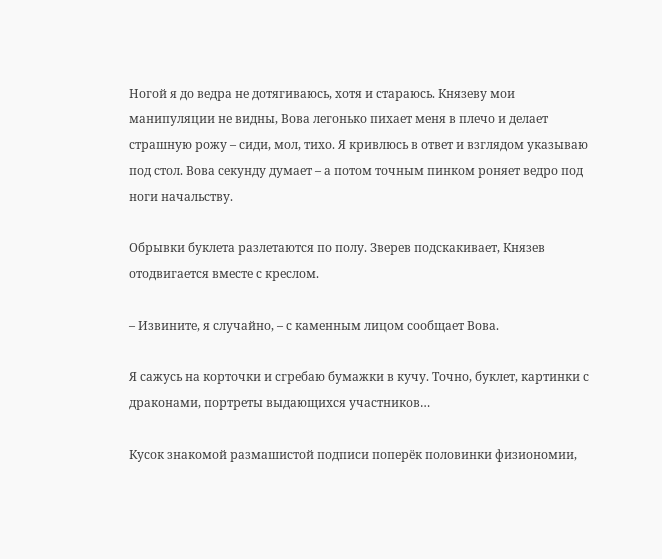Ногой я до ведра не дотягиваюсь, хотя и стараюсь. Князеву мои манипуляции не видны, Вова легонько пихает меня в плечо и делает страшную рожу – сиди, мол, тихо. Я кривлюсь в ответ и взглядом указываю под стол. Вова секунду думает – а потом точным пинком роняет ведро под ноги начальству.

Обрывки буклета разлетаются по полу. Зверев подскакивает, Князев отодвигается вместе с креслом.

– Извините, я случайно, – с каменным лицом сообщает Вова.

Я сажусь на корточки и сгребаю бумажки в кучу. Точно, буклет, картинки с драконами, портреты выдающихся участников…

Кусок знакомой размашистой подписи поперёк половинки физиономии,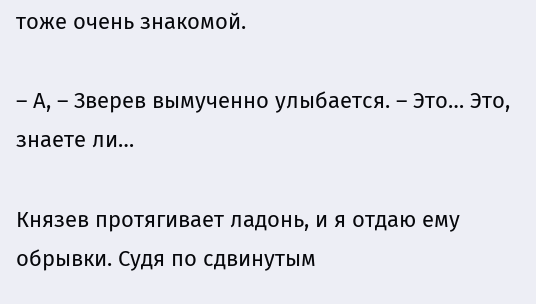тоже очень знакомой.

– А, – Зверев вымученно улыбается. – Это… Это, знаете ли…

Князев протягивает ладонь, и я отдаю ему обрывки. Судя по сдвинутым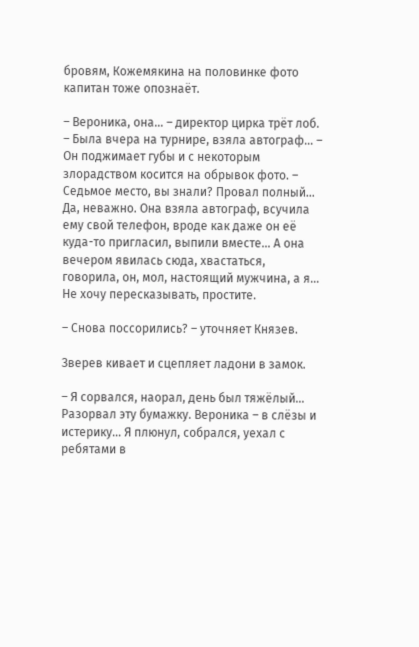бровям, Кожемякина на половинке фото капитан тоже опознаёт.

– Вероника, она… – директор цирка трёт лоб. – Была вчера на турнире, взяла автограф… – Он поджимает губы и с некоторым злорадством косится на обрывок фото. – Седьмое место, вы знали? Провал полный… Да, неважно. Она взяла автограф, всучила ему свой телефон, вроде как даже он её куда-то пригласил, выпили вместе… А она вечером явилась сюда, хвастаться, говорила, он, мол, настоящий мужчина, а я… Не хочу пересказывать, простите.

– Снова поссорились? – уточняет Князев.

Зверев кивает и сцепляет ладони в замок.

– Я сорвался, наорал, день был тяжёлый… Разорвал эту бумажку. Вероника – в слёзы и истерику… Я плюнул, собрался, уехал с ребятами в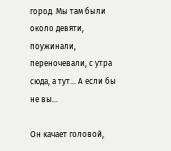город. Мы там были около девяти, поужинали, переночевали, с утра сюда, а тут… А если бы не вы…

Он качает головой,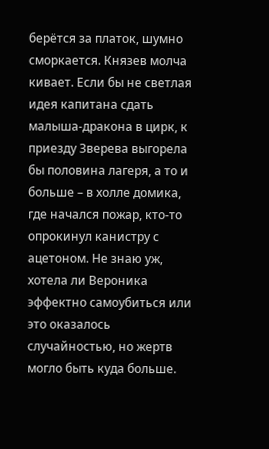берётся за платок, шумно сморкается. Князев молча кивает. Если бы не светлая идея капитана сдать малыша-дракона в цирк, к приезду Зверева выгорела бы половина лагеря, а то и больше – в холле домика, где начался пожар, кто-то опрокинул канистру с ацетоном. Не знаю уж, хотела ли Вероника эффектно самоубиться или это оказалось случайностью, но жертв могло быть куда больше.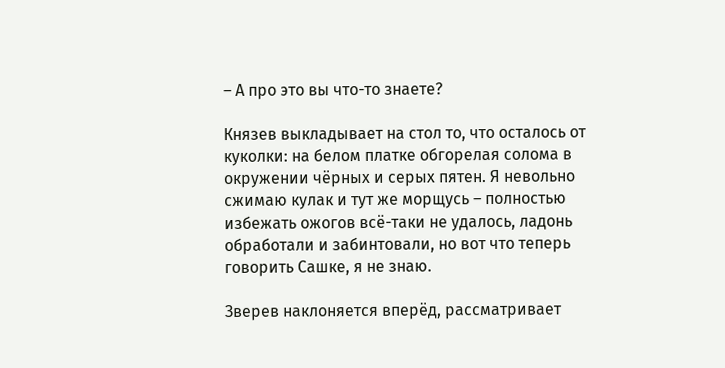– А про это вы что-то знаете?

Князев выкладывает на стол то, что осталось от куколки: на белом платке обгорелая солома в окружении чёрных и серых пятен. Я невольно сжимаю кулак и тут же морщусь – полностью избежать ожогов всё-таки не удалось, ладонь обработали и забинтовали, но вот что теперь говорить Сашке, я не знаю.

Зверев наклоняется вперёд, рассматривает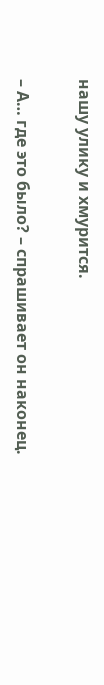нашу улику и хмурится.

– А… где это было? – спрашивает он наконец.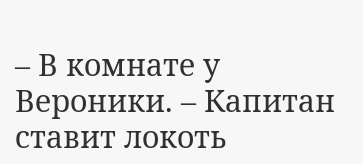– В комнате у Вероники. – Капитан ставит локоть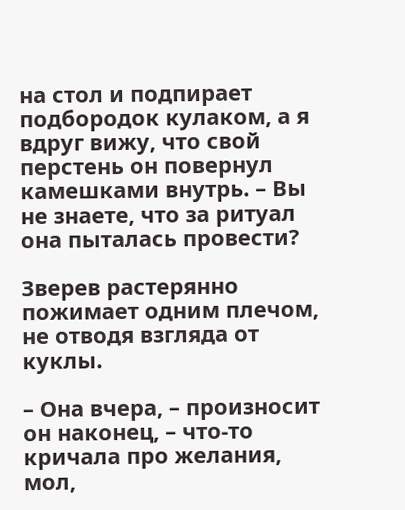на стол и подпирает подбородок кулаком, а я вдруг вижу, что свой перстень он повернул камешками внутрь. – Вы не знаете, что за ритуал она пыталась провести?

Зверев растерянно пожимает одним плечом, не отводя взгляда от куклы.

– Она вчера, – произносит он наконец, – что-то кричала про желания, мол,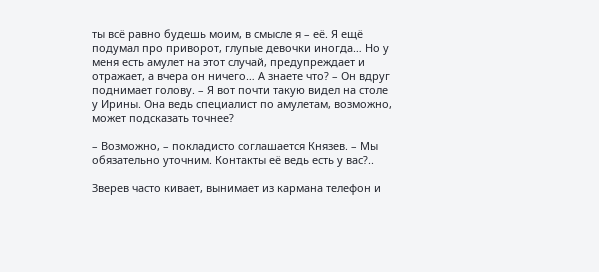ты всё равно будешь моим, в смысле я – её. Я ещё подумал про приворот, глупые девочки иногда… Но у меня есть амулет на этот случай, предупреждает и отражает, а вчера он ничего… А знаете что? – Он вдруг поднимает голову. – Я вот почти такую видел на столе у Ирины. Она ведь специалист по амулетам, возможно, может подсказать точнее?

– Возможно, – покладисто соглашается Князев. – Мы обязательно уточним. Контакты её ведь есть у вас?..

Зверев часто кивает, вынимает из кармана телефон и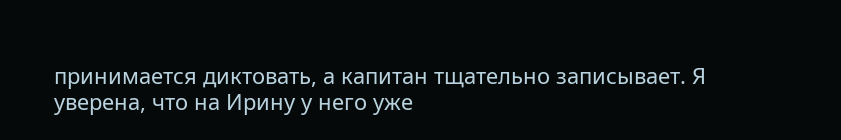принимается диктовать, а капитан тщательно записывает. Я уверена, что на Ирину у него уже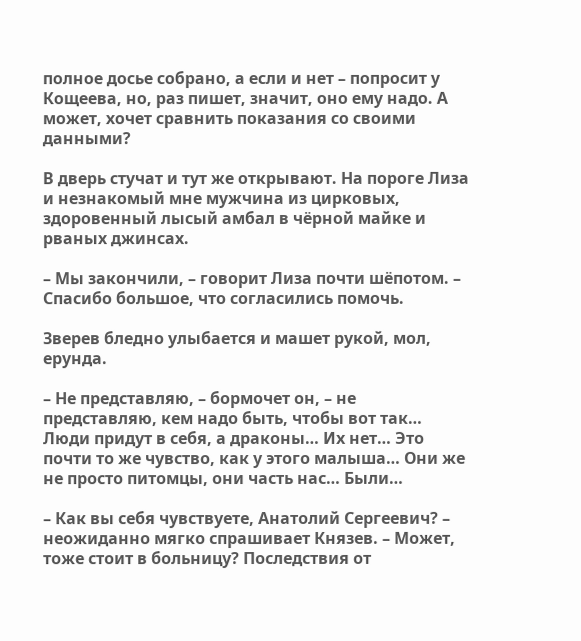полное досье собрано, а если и нет – попросит у Кощеева, но, раз пишет, значит, оно ему надо. А может, хочет сравнить показания со своими данными?

В дверь стучат и тут же открывают. На пороге Лиза и незнакомый мне мужчина из цирковых, здоровенный лысый амбал в чёрной майке и рваных джинсах.

– Мы закончили, – говорит Лиза почти шёпотом. – Спасибо большое, что согласились помочь.

Зверев бледно улыбается и машет рукой, мол, ерунда.

– Не представляю, – бормочет он, – не представляю, кем надо быть, чтобы вот так… Люди придут в себя, а драконы… Их нет… Это почти то же чувство, как у этого малыша… Они же не просто питомцы, они часть нас… Были…

– Как вы себя чувствуете, Анатолий Сергеевич? – неожиданно мягко спрашивает Князев. – Может, тоже стоит в больницу? Последствия от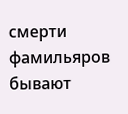смерти фамильяров бывают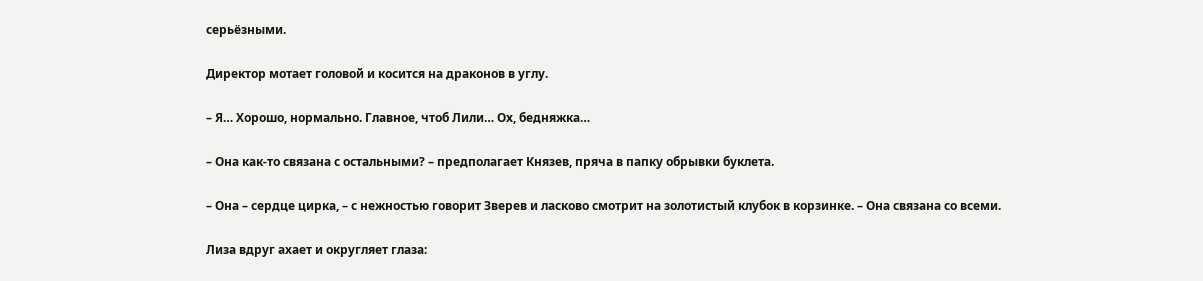серьёзными.

Директор мотает головой и косится на драконов в углу.

– Я… Хорошо, нормально. Главное, чтоб Лили… Ох, бедняжка…

– Она как-то связана с остальными? – предполагает Князев, пряча в папку обрывки буклета.

– Она – сердце цирка, – с нежностью говорит Зверев и ласково смотрит на золотистый клубок в корзинке. – Она связана со всеми.

Лиза вдруг ахает и округляет глаза: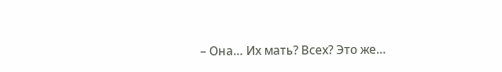– Она… Их мать? Всех? Это же…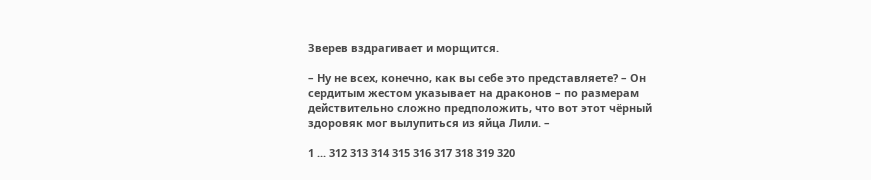Зверев вздрагивает и морщится.

– Ну не всех, конечно, как вы себе это представляете? – Он сердитым жестом указывает на драконов – по размерам действительно сложно предположить, что вот этот чёрный здоровяк мог вылупиться из яйца Лили. –

1 ... 312 313 314 315 316 317 318 319 320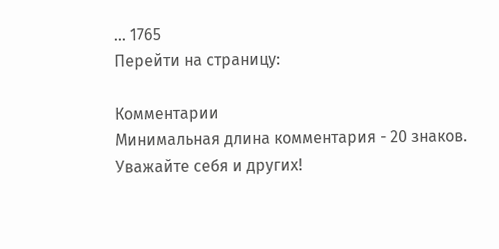... 1765
Перейти на страницу:

Комментарии
Минимальная длина комментария - 20 знаков. Уважайте себя и других!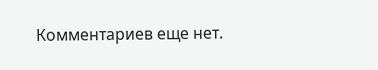Комментариев еще нет.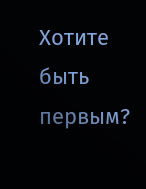Хотите быть первым?